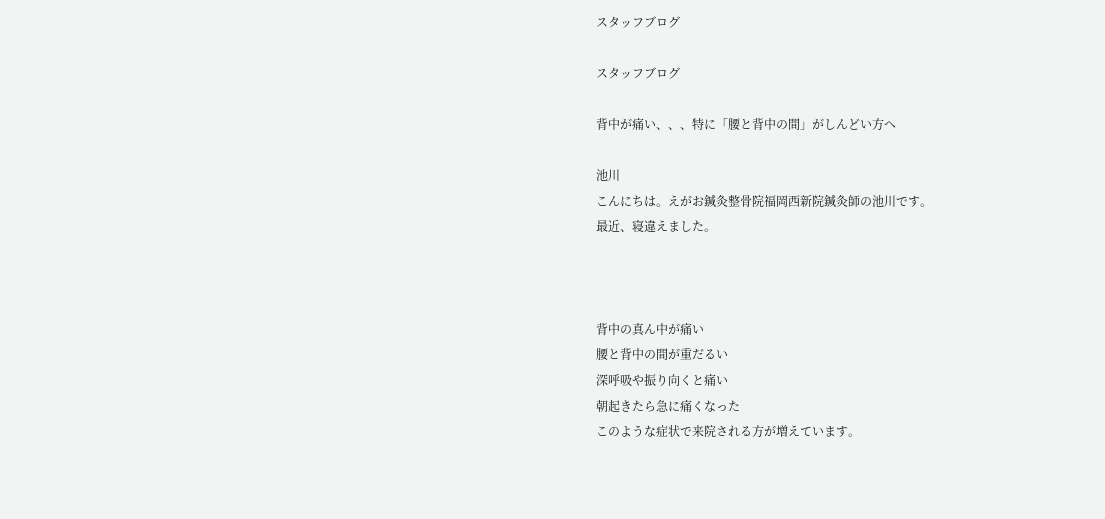スタッフブログ

スタッフブログ

背中が痛い、、、特に「腰と背中の間」がしんどい方へ

池川
こんにちは。えがお鍼灸整骨院福岡西新院鍼灸師の池川です。
最近、寝違えました。



背中の真ん中が痛い
腰と背中の間が重だるい
深呼吸や振り向くと痛い
朝起きたら急に痛くなった
このような症状で来院される方が増えています。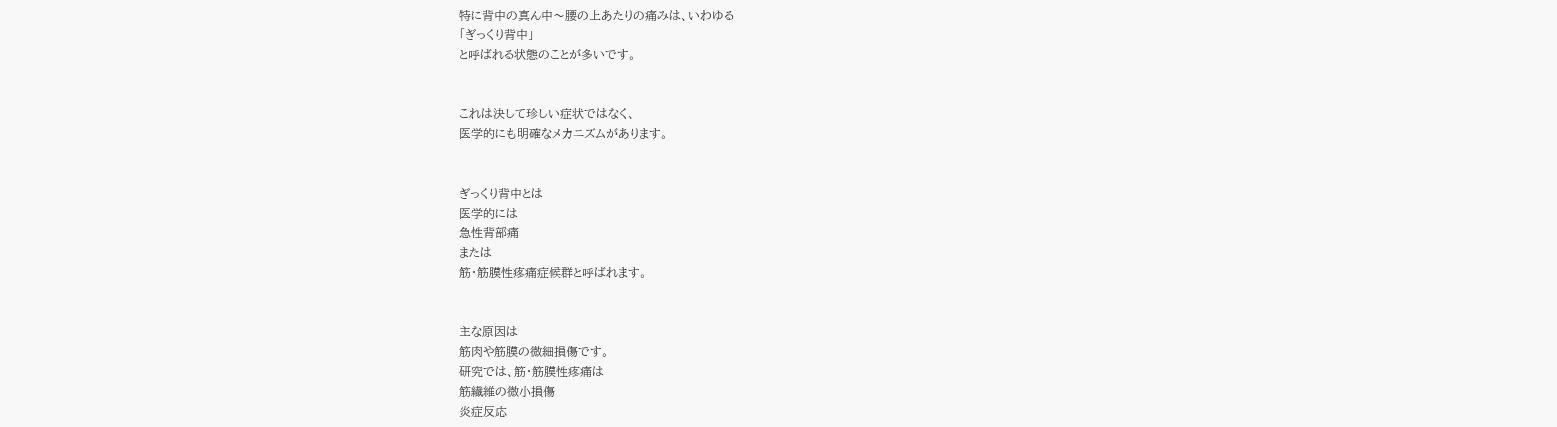特に背中の真ん中〜腰の上あたりの痛みは、いわゆる
「ぎっくり背中」
と呼ばれる状態のことが多いです。


これは決して珍しい症状ではなく、
医学的にも明確なメカニズムがあります。


ぎっくり背中とは
医学的には
急性背部痛
または
筋・筋膜性疼痛症候群と呼ばれます。


主な原因は
筋肉や筋膜の微細損傷です。
研究では、筋・筋膜性疼痛は
筋繊維の微小損傷
炎症反応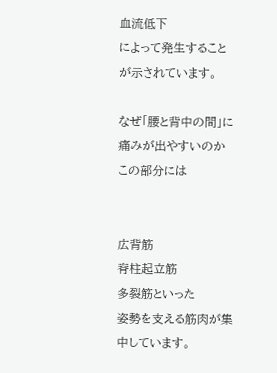血流低下
によって発生することが示されています。

なぜ「腰と背中の間」に痛みが出やすいのか
この部分には


広背筋
脊柱起立筋
多裂筋といった
姿勢を支える筋肉が集中しています。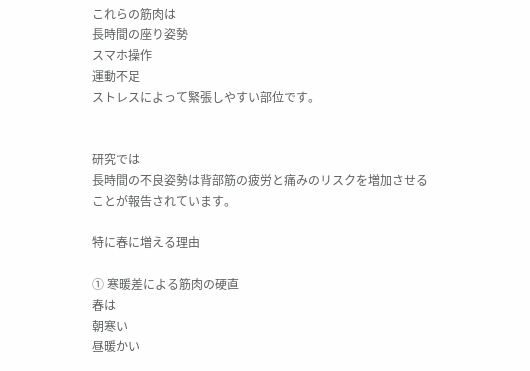これらの筋肉は
長時間の座り姿勢
スマホ操作
運動不足
ストレスによって緊張しやすい部位です。


研究では
長時間の不良姿勢は背部筋の疲労と痛みのリスクを増加させる
ことが報告されています。

特に春に増える理由

① 寒暖差による筋肉の硬直
春は
朝寒い
昼暖かい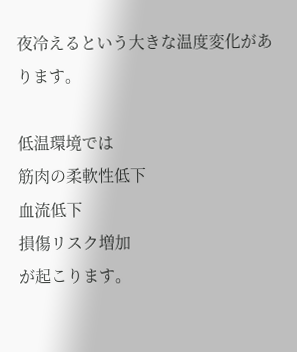夜冷えるという大きな温度変化があります。

低温環境では
筋肉の柔軟性低下
血流低下
損傷リスク増加
が起こります。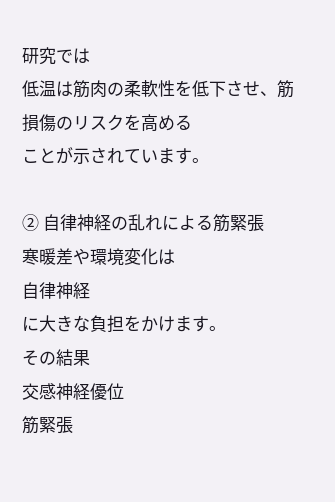研究では
低温は筋肉の柔軟性を低下させ、筋損傷のリスクを高める
ことが示されています。

② 自律神経の乱れによる筋緊張
寒暖差や環境変化は
自律神経
に大きな負担をかけます。
その結果
交感神経優位
筋緊張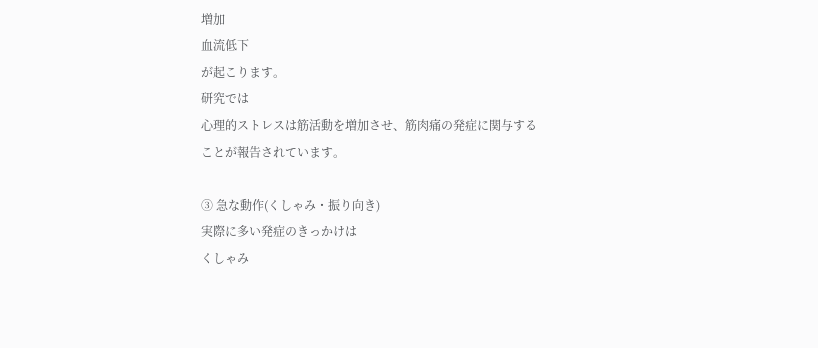増加
血流低下
が起こります。
研究では
心理的ストレスは筋活動を増加させ、筋肉痛の発症に関与する
ことが報告されています。

③ 急な動作(くしゃみ・振り向き)
実際に多い発症のきっかけは
くしゃみ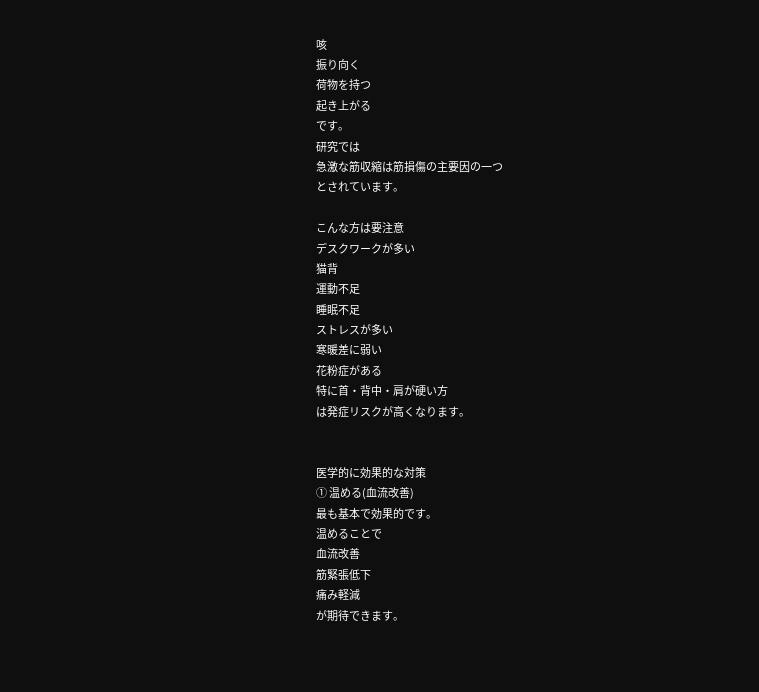咳
振り向く
荷物を持つ
起き上がる
です。
研究では
急激な筋収縮は筋損傷の主要因の一つ
とされています。

こんな方は要注意
デスクワークが多い
猫背
運動不足
睡眠不足
ストレスが多い
寒暖差に弱い
花粉症がある
特に首・背中・肩が硬い方
は発症リスクが高くなります。


医学的に効果的な対策
① 温める(血流改善)
最も基本で効果的です。
温めることで
血流改善
筋緊張低下
痛み軽減
が期待できます。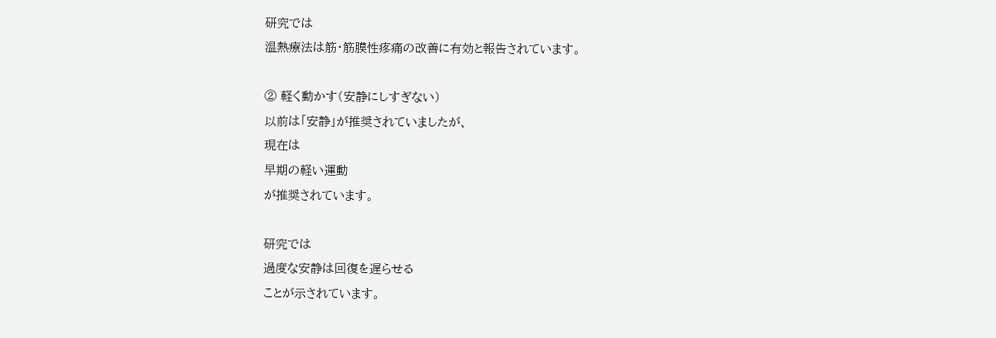研究では
温熱療法は筋・筋膜性疼痛の改善に有効と報告されています。

② 軽く動かす(安静にしすぎない)
以前は「安静」が推奨されていましたが、
現在は
早期の軽い運動
が推奨されています。

研究では
過度な安静は回復を遅らせる
ことが示されています。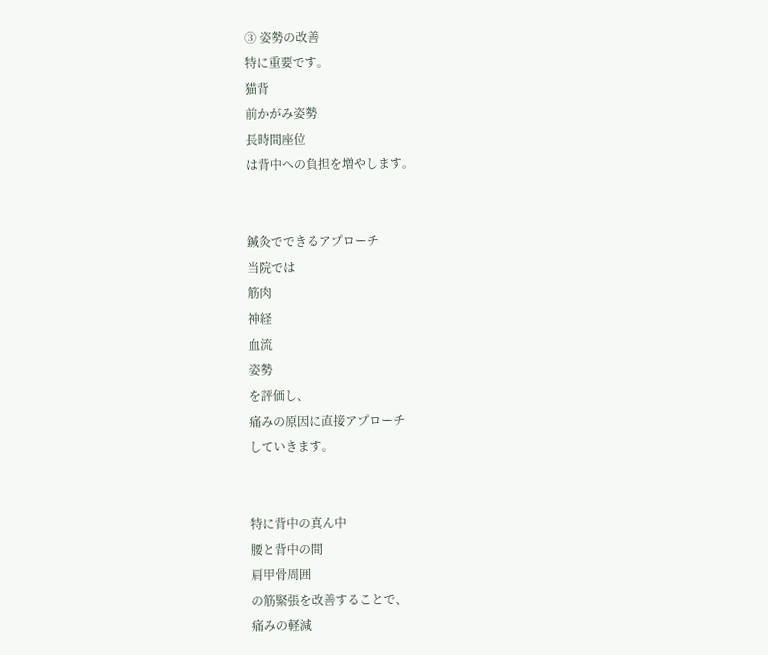③ 姿勢の改善
特に重要です。
猫背
前かがみ姿勢
長時間座位
は背中への負担を増やします。


鍼灸でできるアプローチ
当院では
筋肉
神経
血流
姿勢
を評価し、
痛みの原因に直接アプローチ
していきます。


特に背中の真ん中
腰と背中の間
肩甲骨周囲
の筋緊張を改善することで、
痛みの軽減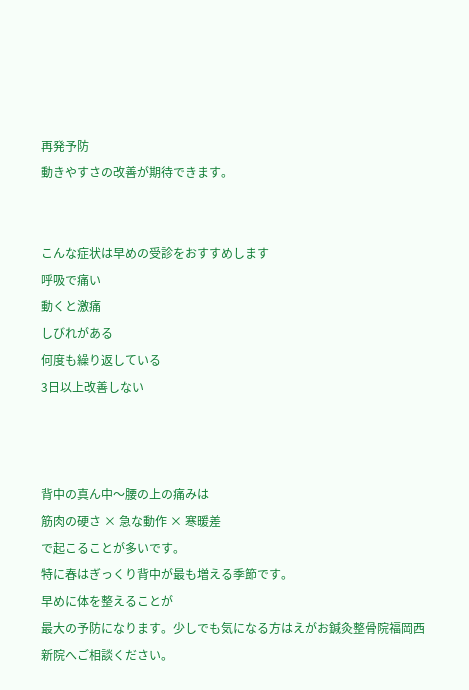再発予防
動きやすさの改善が期待できます。


こんな症状は早めの受診をおすすめします
呼吸で痛い
動くと激痛
しびれがある
何度も繰り返している
3日以上改善しない



背中の真ん中〜腰の上の痛みは
筋肉の硬さ × 急な動作 × 寒暖差
で起こることが多いです。
特に春はぎっくり背中が最も増える季節です。
早めに体を整えることが
最大の予防になります。少しでも気になる方はえがお鍼灸整骨院福岡西新院へご相談ください。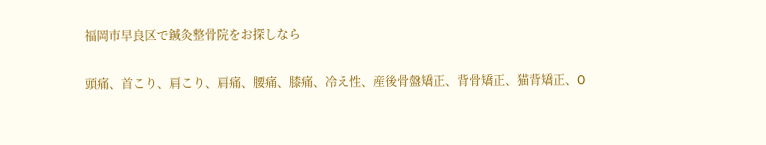福岡市早良区で鍼灸整骨院をお探しなら

頭痛、首こり、肩こり、肩痛、腰痛、膝痛、冷え性、産後骨盤矯正、背骨矯正、猫背矯正、O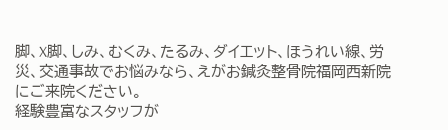脚、X脚、しみ、むくみ、たるみ、ダイエット、ほうれい線、労災、交通事故でお悩みなら、えがお鍼灸整骨院福岡西新院にご来院ください。
経験豊富なスタッフが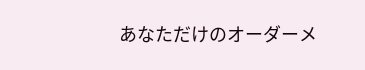あなただけのオーダーメ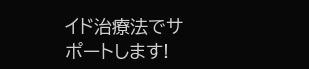イド治療法でサポートします!